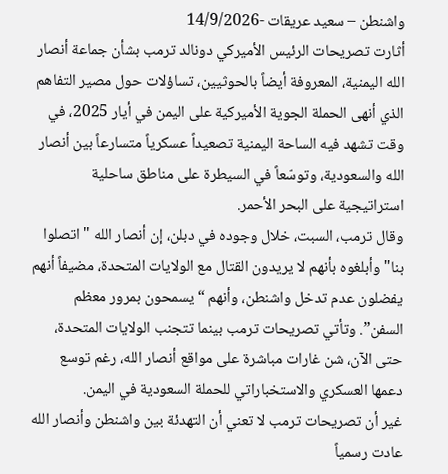واشنطن – سعيد عريقات -14/9/2026
أثارت تصريحات الرئيس الأميركي دونالد ترمب بشأن جماعة أنصار الله اليمنية، المعروفة أيضاً بالحوثيين، تساؤلات حول مصير التفاهم الذي أنهى الحملة الجوية الأميركية على اليمن في أيار 2025، في وقت تشهد فيه الساحة اليمنية تصعيداً عسكرياً متسارعاً بين أنصار الله والسعودية، وتوسّعاً في السيطرة على مناطق ساحلية استراتيجية على البحر الأحمر.
وقال ترمب، السبت، خلال وجوده في دبلن، إن أنصار الله "اتصلوا بنا" وأبلغوه بأنهم لا يريدون القتال مع الولايات المتحدة، مضيفاً أنهم يفضلون عدم تدخل واشنطن، وأنهم “يسمحون بمرور معظم السفن”. وتأتي تصريحات ترمب بينما تتجنب الولايات المتحدة، حتى الآن، شن غارات مباشرة على مواقع أنصار الله، رغم توسع دعمها العسكري والاستخباراتي للحملة السعودية في اليمن.
غير أن تصريحات ترمب لا تعني أن التهدئة بين واشنطن وأنصار الله عادت رسمياً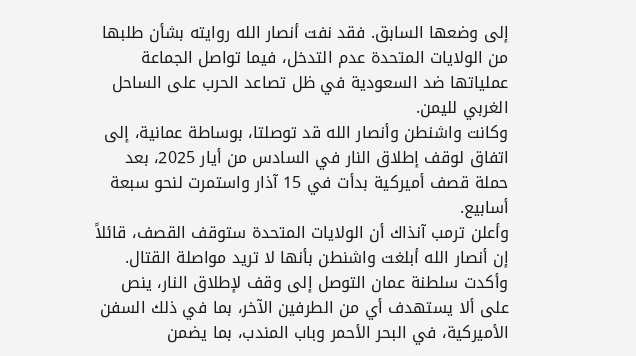إلى وضعها السابق. فقد نفت أنصار الله روايته بشأن طلبها من الولايات المتحدة عدم التدخل، فيما تواصل الجماعة عملياتها ضد السعودية في ظل تصاعد الحرب على الساحل الغربي لليمن.
وكانت واشنطن وأنصار الله قد توصلتا، بوساطة عمانية، إلى اتفاق لوقف إطلاق النار في السادس من أيار 2025، بعد حملة قصف أميركية بدأت في 15 آذار واستمرت لنحو سبعة أسابيع.
وأعلن ترمب آنذاك أن الولايات المتحدة ستوقف القصف، قائلاً إن أنصار الله أبلغت واشنطن بأنها لا تريد مواصلة القتال. وأكدت سلطنة عمان التوصل إلى وقف لإطلاق النار، ينص على ألا يستهدف أي من الطرفين الآخر، بما في ذلك السفن الأميركية، في البحر الأحمر وباب المندب، بما يضمن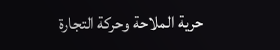حرية الملاحة وحركة التجارة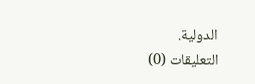الدولية.
التعليقات (0)